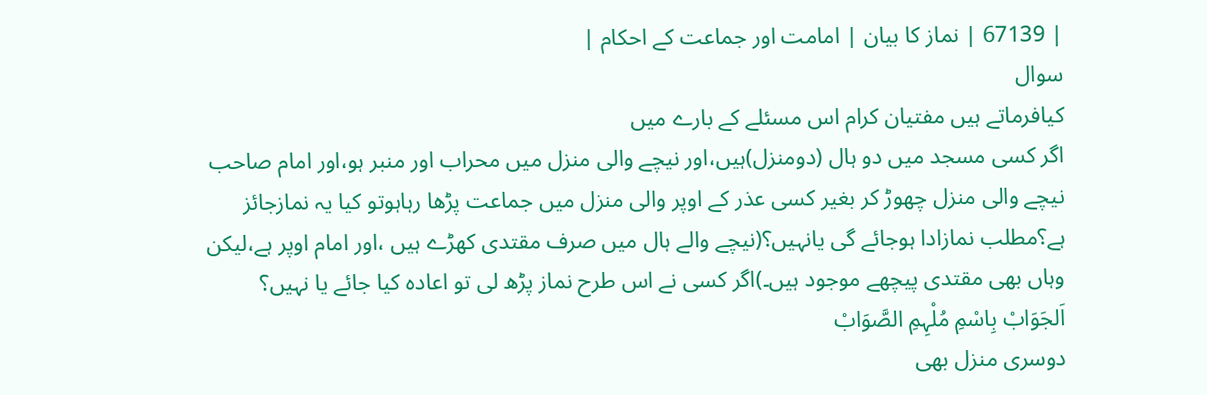| 67139 | نماز کا بیان | امامت اور جماعت کے احکام |
سوال
کیافرماتے ہیں مفتیان کرام اس مسئلے کے بارے میں
اگر کسی مسجد میں دو ہال (دومنزل)ہیں،اور نیچے والی منزل میں محراب اور منبر ہو،اور امام صاحب نیچے والی منزل چھوڑ کر بغیر کسی عذر کے اوپر والی منزل میں جماعت پڑھا رہاہوتو کیا یہ نمازجائز ہے؟مطلب نمازادا ہوجائے گی یانہیں؟(نیچے والے ہال میں صرف مقتدی کھڑے ہیں ،اور امام اوپر ہے،لیکن وہاں بھی مقتدی پیچھے موجود ہیں۔)اگر کسی نے اس طرح نماز پڑھ لی تو اعادہ کیا جائے یا نہیں؟
اَلجَوَابْ بِاسْمِ مُلْہِمِ الصَّوَابْ
دوسری منزل بھی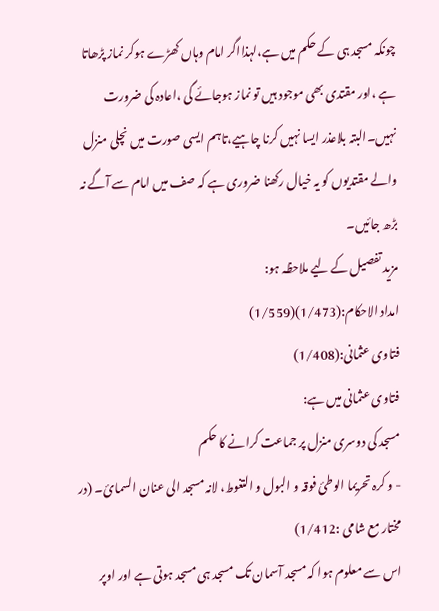چونکہ مسجد ہی کے حکم میں ہے،لہذااگر امام وہاں کھڑے ہوکر نماز پڑھاتا ہے ،اور مقتدی بھی موجود ہیں تو نماز ہوجائے گی ،اعادہ کی ضرورت نہیں۔البتہ بلاعذر ایسا نہیں کرنا چاہیے،تاہم ایسی صورت میں نچلی منزل والے مقتدیوں کو یہ خیال رکھنا ضروری ہے کہ صف میں امام سے آگے نہ بڑھ جائیں۔
مزید تفصیل کے لیے ملاحظہ ہو:
امداد الاحکام:(1/473)(1/559)
فتاوی عثمانی:(1/408)
فتاوی عثمانی میں ہے:
مسجد کی دوسری منزل پر جماعت کرانے کا حکم
- و کرہ تحریما الوطیٔ فوقہ و البول و التغوط، لانہ مسجد الی عنان السمائ۔ (در مختار مع شامی :1/412)
اس سے معلوم ہوا کہ مسجد آسمان تک مسجد ہی مسجد ہوتی ہے اور اوپر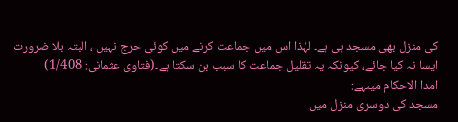کی منزل بھی مسجد ہی ہے۔ لہٰذا اس میں جماعت کرنے میں کوئی حرج نہیں ، البتہ بلا ضرورت ایسا نہ کیا جائے، کیونکہ یہ تقلیل جماعت کا سبب بن سکتا ہے۔(فتاوی عثمانی: 1/408)
امدا الاحکام میںہے:
مسجد کی دوسری منزل میں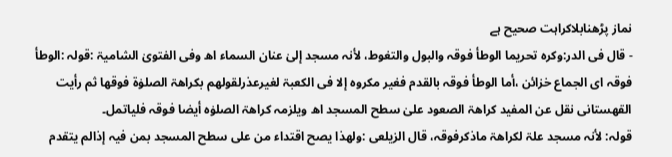نماز پڑھنابلاکراہت صحیح ہے
- قال فی الدر:وکرہ تحریما الوطأ فوقہ والبول والتغوط، لأنہ مسجد إلیٰ عنان السماء اھ وفی الفتویٰ الشامیۃ :قولہ :الوطأ فوقہ ای الجماع خزائن ،أما الوطأ فوقہ بالقدم فغیر مکروہ إلا فی الکعبۃ لغیرعذرلقولھم بکراھۃ الصلوٰۃ فوقھا ثم رأیت القھستانی نقل عن المفید کراھۃ الصعود علیٰ سطح المسجد اھ ویلزمہ کراھۃ الصلوٰہ أیضا فوقہ فلیاتمل۔
قولہ: لأنہ مسجد علۃ لکراھۃ ماذکرفوقہ، قال الزیلعی :ولھذا یصح اقتداء من علی سطح المسجد بمن فیہ إذالم یتقدم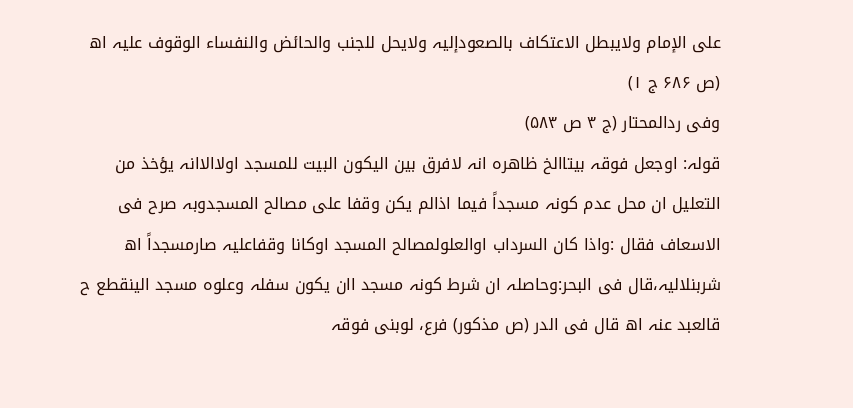علی الإمام ولایبطل الاعتکاف بالصعودإلیہ ولایحل للجنب والحائض والنفساء الوقوف علیہ اھ (ص ۶۸۶ ج ۱)
وفی ردالمحتار (ج ۳ ص ۵۸۳)
قولہ: اوجعل فوقہ بیتاالخ ظاھرہ انہ لافرق بین الیکون البیت للمسجد اولاالاانہ یؤخذ من التعلیل ان محل عدم کونہ مسجداً فیما اذالم یکن وقفا علی مصالح المسجدوبہ صرح فی الاسعاف فقال :واذا کان السرداب اوالعلولمصالح المسجد اوکانا وقفاعلیہ صارمسجداً اھ شربنلالیہ،قال فی البحر:وحاصلہ ان شرط کونہ مسجد اان یکون سفلہ وعلوہ مسجد الینقطع ح قالعبد عنہ اھ قال فی الدر (ص مذکور) فرع، لوبنی فوقہ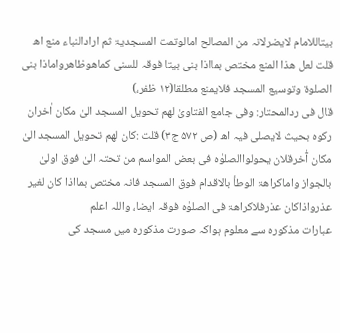بیتاللامام لایضرلانہ من المصالح امالوتمت المسجدیۃ ثم ارادالنباء منع اھ قلت لعل ھذا المنع مختص بمااذا بنی بیتا فوقہ للسنی کماھوظاھرواماذا بنی الصلوۃ وتوسیع المسجد فلایمنع مطلقا(۱۲ ظفر،)
قال فی ردالمحتار: وفی جامع الفتاویٰ لھم تحویل المسجد الیٰ مکان اٰخران رکوہ بحیث لایصلی فیہ اھ (ص ۵۷۲ ج۳) قلت :کان لھم تحویل المسجد الیٰ مکان آٰخرقلان یحولواالصلوٰہ فی بعض المواسم من تحتہ الیٰ فوق اولیٰ بالجواز واماکراھۃ الوطأ بالاقدام فوق المسجد فانہ مختص بمااذا کان لغیر عذرواذاکان عذرفلاکراھۃ فی الصلوٰہ فوقہ ایضا، واللہ اعلم
عبارات مذکورہ سے معلوم ہواکہ صورت مذکورہ میں مسجد کی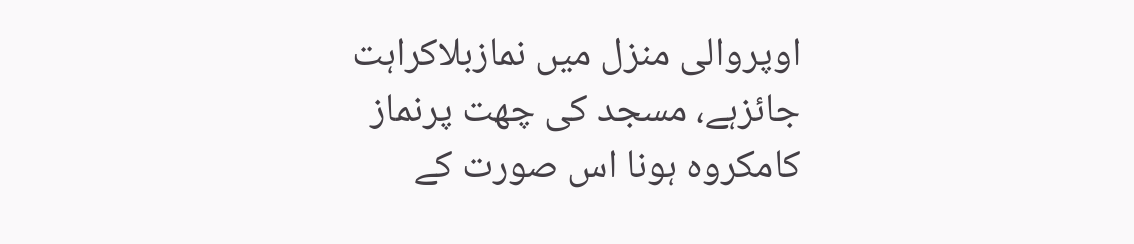اوپروالی منزل میں نمازبلاکراہت جائزہے، مسجد کی چھت پرنماز کامکروہ ہونا اس صورت کے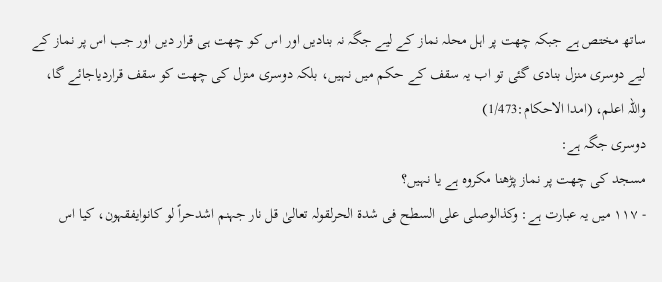ساتھ مختص ہے جبکہ چھت پر اہل محلہ نماز کے لیے جگہ نہ بنادیں اور اس کو چھت ہی قرار دیں اور جب اس پر نماز کے لیے دوسری منزل بنادی گئی تو اب یہ سقف کے حکم میں نہیں، بلکہ دوسری منزل کی چھت کو سقف قراردیاجائے گا، واللہ اعلم، (امدا الاحکام:1/473)
دوسری جگہ ہے:
مسجد کی چھت پر نماز پڑھنا مکروہ ہے یا نہیں؟
- ۱۱۷ میں یہ عبارت ہے: وکذالوصلی علی السطح فی شدۃ الحرلقولہ تعالیٰ قل نار جہنم اشدحراً لو کانوایفقہون، کیا اس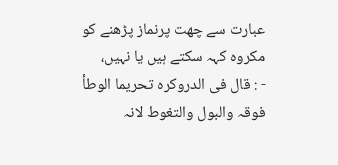عبارت سے چھت پرنماز پڑھنے کو مکروہ کہہ سکتے ہیں یا نہیں،
- : قال فی الدروکرہ تحریما الوطأ فوقہ والبول والتغوط لانہ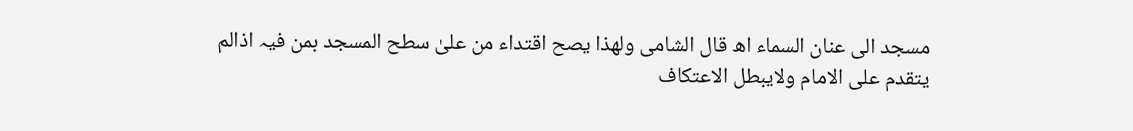مسجد الی عنان السماء اھ قال الشامی ولھذا یصح اقتداء من علیٰ سطح المسجد بمن فیہ اذالم یتقدم علی الامام ولایبطل الاعتکاف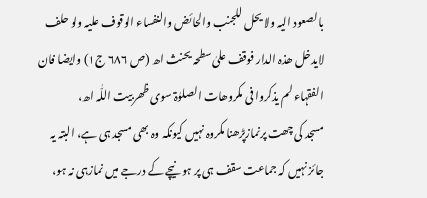بالصعود الیہ ولا یحل للجنب والحائض والنفساء الوقوف علیہ ولو حلف لایدخل ھذہ الدار فوقف علیٰ سطحہ یحنث اھ (ص ۶۸۶ ج۱) وایضا فان الفقہاء لم یذکروا فی مکروھات الصلوٰۃ سوی ظھربیت اللّٰہ اھ،
مسجد کی چھت پرنمازپڑھنا مکروہ نہیں کیونکہ وہ بھی مسجد ہی ہے، البتہ یہ جائز نہیں کہ جماعت سقف ہی پر ہو نیچے کے درجے میں نمازہی نہ ہو،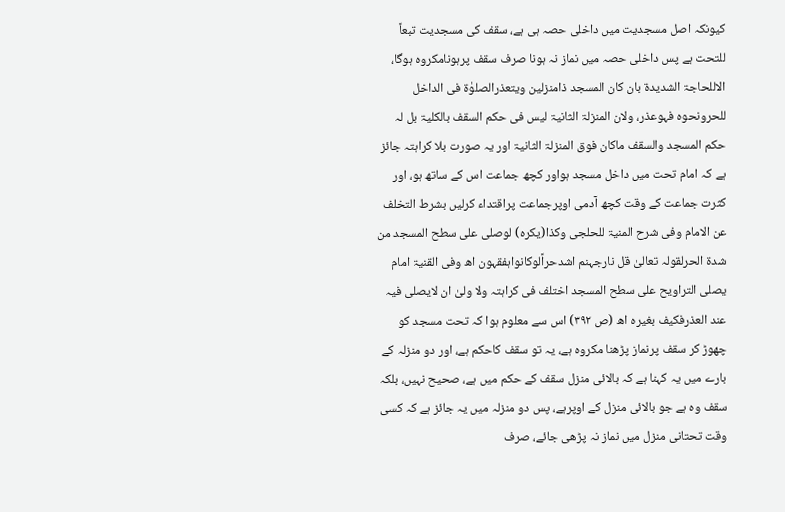کیونکہ اصل مسجدیت میں داخلی حصہ ہی ہے، سقف کی مسجدیت تبعاً للتحت ہے پس داخلی حصہ میں نماز نہ ہونا صرف سقف پرہونامکروہ ہوگا، الاللحاجۃ الشدیدۃ بان کان المسجد ذامنزلین ویتعذرالصلوٰۃ فی الداخل للحرونحوہ فہوعذر، ولان المنزلۃ الثانیۃ لیس فی حکم السقف بالکلیۃ بل لہ حکم المسجد والسقف ماکان فوق المنزلۃ الثانیۃ اور یہ صورت بلا کراہتہ جائز ہے کہ امام تحت میں داخل مسجد ہواور کچھ جماعت اس کے ساتھ ہو، اور کثرت جماعت کے وقت کچھ آدمی اوپرجماعت پراقتداء کرلیں بشرط التخلف عن الامام وفی شرح المنیۃ للحلجی وکذا(یکرہ) لوصلی علی سطح المسجد من شدۃ الحرلقولہ تعالیٰ قل نارجہنم اشدحراًلوکانواہفقہون اھ وفی القنیۃ امام یصلی التراویح علی سطح المسجد اختلف فی کراہتہ ولا ولیٰ ان لایصلی فیہ عند العذرفکیف بغیرہ اھ (ص ۳۹۲) اس سے معلوم ہوا کہ تحت مسجد کو چھوڑ کر سقف پرنماز پڑھنا مکروہ ہے، یہ تو سقف کاحکم ہے، اور دو منزلہ کے بارے میں یہ کہنا ہے کہ بالائی منزل سقف کے حکم میں ہے، صحیح نہیں، بلکہ سقف وہ ہے جو بالائی منزل کے اوپرہے، پس دو منزلہ میں یہ جائز ہے کہ کسی وقت تحتانی منزل میں نماز نہ پڑھی جائے، صرف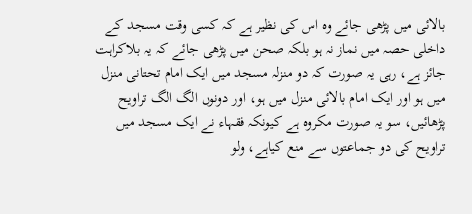بالائی میں پڑھی جائے وہ اس کی نظیر ہے کہ کسی وقت مسجد کے داخلی حصہ میں نماز نہ ہو بلکہ صحن میں پڑھی جائے کہ یہ بلاکراہت جائز ہے، رہی یہ صورت کہ دو منزلہ مسجد میں ایک امام تحتانی منزل میں ہو اور ایک امام بالائی منزل میں ہو، اور دونوں الگ الگ تراویح پڑھائیں، سو یہ صورت مکروہ ہے کیونکہ فقہاء نے ایک مسجد میں تراویح کی دو جماعتوں سے منع کیاہے، ولو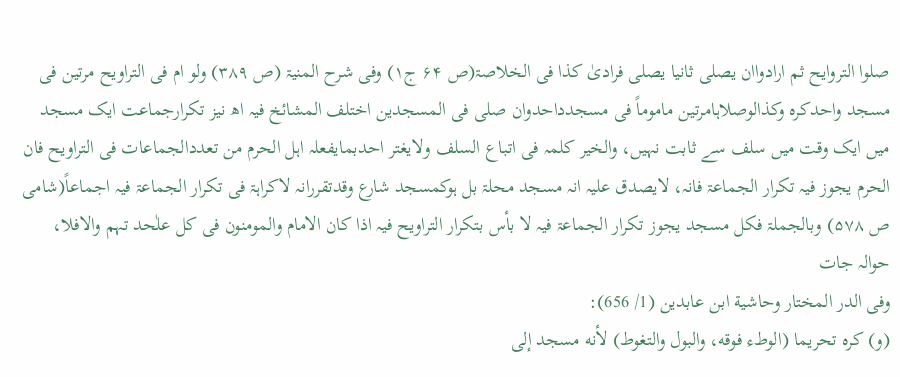صلوا التروایح ثم ارادواان یصلی ثانیا یصلی فرادیٰ کذا فی الخلاصۃ(ص ۶۴ ج۱) وفی شرح المنیۃ (ص ۳۸۹) ولو ام فی التراویح مرتین فی مسجد واحدکرہ وکذالوصلاہامرتین ماموماً فی مسجدداحدوان صلی فی المسجدین اختلف المشائخ فیہ اھ نیز تکرارجماعت ایک مسجد میں ایک وقت میں سلف سے ثابت نہیں، والخیر کلمہ فی اتباع السلف ولایغتر احدبمایفعلہ اہل الحرم من تعددالجماعات فی التراویح فان الحرم یجوز فیہ تکرار الجماعۃ فانہ، لایصدق علیہ انہ مسجد محلۃ بل ہوکمسجد شارع وقدتقررانہ لاکراہۃ فی تکرار الجماعۃ فیہ اجماعاً(شامی ص ۵۷۸) وبالجملۃ فکل مسجد یجوز تکرار الجماعۃ فیہ لا بأس بتکرار التراویح فیہ اذا کان الامام والمومنون فی کل علٰحد تہم والافلا،
حوالہ جات
وفی الدر المختار وحاشية ابن عابدين (1/ 656):
(و) كره تحريما (الوطء فوقه، والبول والتغوط) لأنه مسجد إلى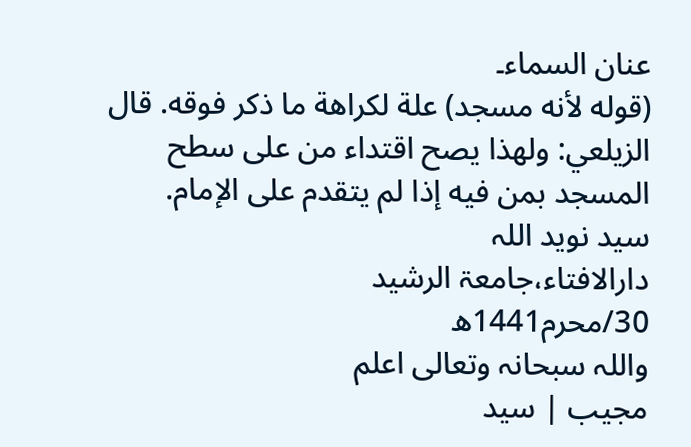عنان السماء۔
(قوله لأنه مسجد) علة لكراهة ما ذكر فوقه. قال الزيلعي: ولهذا يصح اقتداء من على سطح المسجد بمن فيه إذا لم يتقدم على الإمام.
سید نوید اللہ
دارالافتاء،جامعۃ الرشید
30/محرم1441ھ
واللہ سبحانہ وتعالی اعلم
مجیب | سید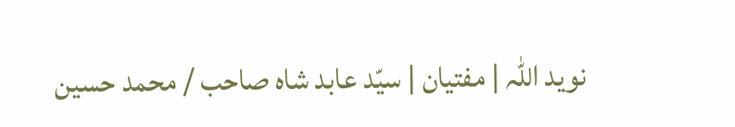نوید اللہ | مفتیان | سیّد عابد شاہ صاحب / محمد حسین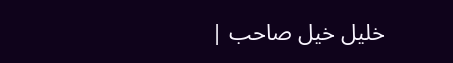خلیل خیل صاحب |